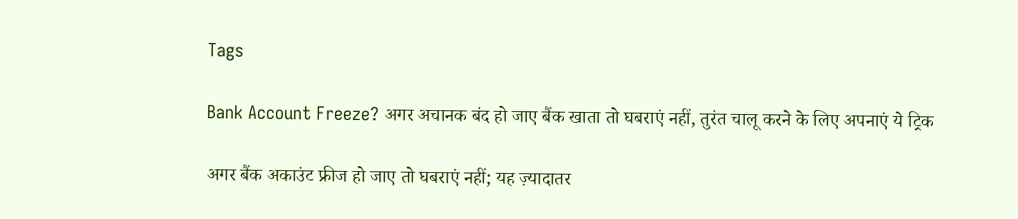Tags

Bank Account Freeze? अगर अचानक बंद हो जाए बैंक खाता तो घबराएं नहीं, तुरंत चालू करने के लिए अपनाएं ये ट्रिक

अगर बैंक अकाउंट फ्रीज हो जाए तो घबराएं नहीं; यह ज़्यादातर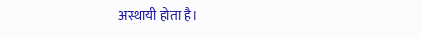अस्थायी होता है।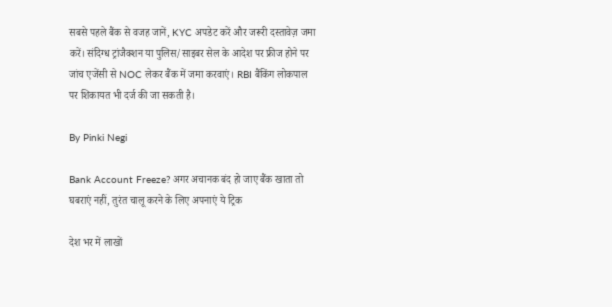सबसे पहले बैंक से वजह जानें, KYC अपडेट करें और जरूरी दस्तावेज़ जमा करें। संदिग्ध ट्रांजैक्शन या पुलिस/साइबर सेल के आदेश पर फ्रीज होने पर जांच एजेंसी से NOC लेकर बैंक में जमा करवाएं। RBI बैंकिंग लोकपाल पर शिकायत भी दर्ज की जा सकती है।

By Pinki Negi

Bank Account Freeze? अगर अचानक बंद हो जाए बैंक खाता तो घबराएं नहीं, तुरंत चालू करने के लिए अपनाएं ये ट्रिक

देश भर में लाखों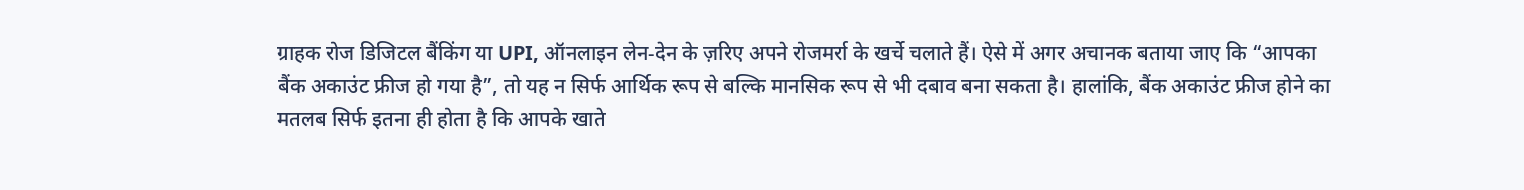ग्राहक रोज डिजिटल बैंकिंग या UPI, ऑनलाइन लेन‑देन के ज़रिए अपने रोजमर्रा के खर्चे चलाते हैं। ऐसे में अगर अचानक बताया जाए कि “आपका बैंक अकाउंट फ्रीज हो गया है”, तो यह न सिर्फ आर्थिक रूप से बल्कि मानसिक रूप से भी दबाव बना सकता है। हालांकि, बैंक अकाउंट फ्रीज होने का मतलब सिर्फ इतना ही होता है कि आपके खाते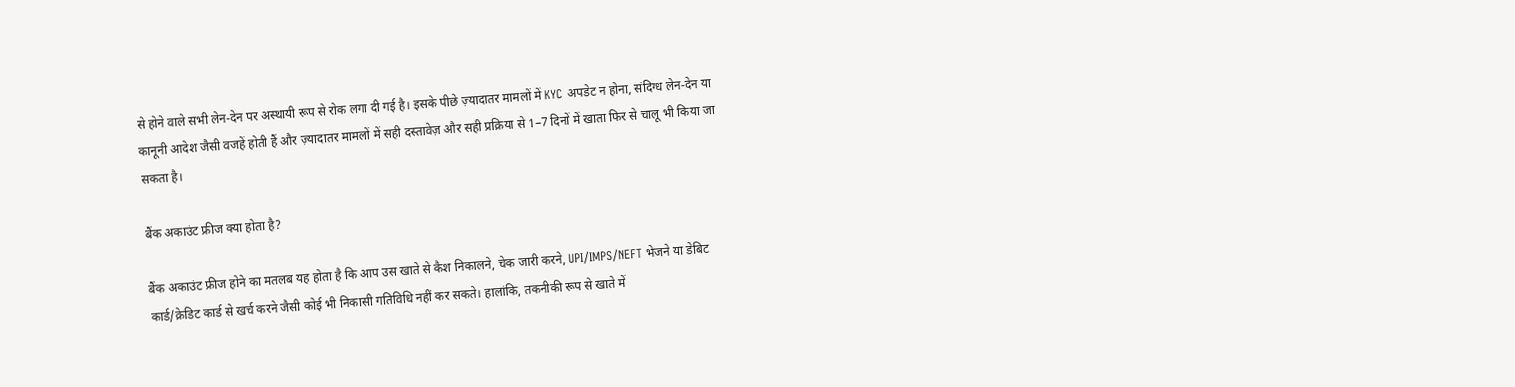से होने वाले सभी लेन‑देन पर अस्थायी रूप से रोक लगा दी गई है। इसके पीछे ज़्यादातर मामलों में KYC अपडेट न होना, संदिग्ध लेन‑देन या कानूनी आदेश जैसी वजहें होती हैं और ज़्यादातर मामलों में सही दस्तावेज़ और सही प्रक्रिया से 1–7 दिनों में खाता फिर से चालू भी किया जा सकता है।

बैंक अकाउंट फ्रीज क्या होता है?

बैंक अकाउंट फ्रीज होने का मतलब यह होता है कि आप उस खाते से कैश निकालने, चेक जारी करने, UPI/IMPS/NEFT भेजने या डेबिट कार्ड/क्रेडिट कार्ड से खर्च करने जैसी कोई भी निकासी गतिविधि नहीं कर सकते। हालांकि, तकनीकी रूप से खाते में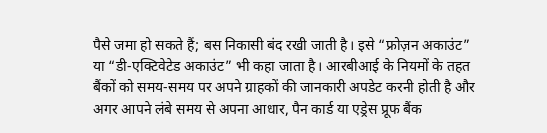पैसे जमा हो सकते हैं; बस निकासी बंद रखी जाती है। इसे “फ्रोज़न अकाउंट” या “डी‑एक्टिवेटेड अकाउंट” भी कहा जाता है। आरबीआई के नियमों के तहत बैंकों को समय‑समय पर अपने ग्राहकों की जानकारी अपडेट करनी होती है और अगर आपने लंबे समय से अपना आधार, पैन कार्ड या एड्रेस प्रूफ बैंक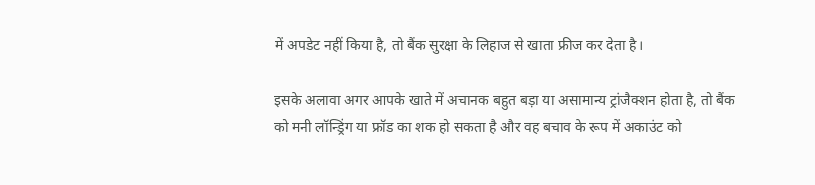में अपडेट नहीं किया है, तो बैंक सुरक्षा के लिहाज से खाता फ्रीज कर देता है।

इसके अलावा अगर आपके खाते में अचानक बहुत बड़ा या असामान्य ट्रांजैक्शन होता है, तो बैंक को मनी लॉन्ड्रिंग या फ्रॉड का शक हो सकता है और वह बचाव के रूप में अकाउंट को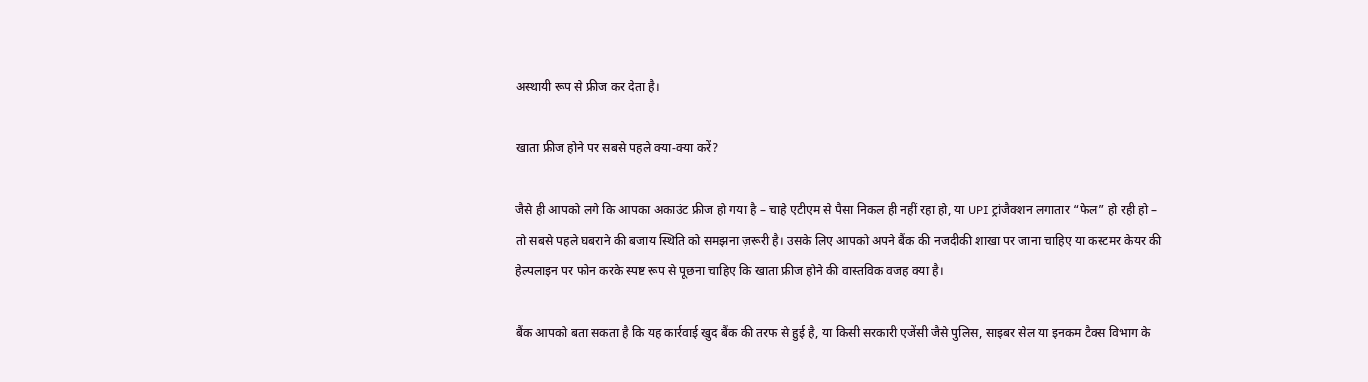अस्थायी रूप से फ्रीज कर देता है।

खाता फ्रीज होने पर सबसे पहले क्या‑क्या करें?

जैसे ही आपको लगे कि आपका अकाउंट फ्रीज हो गया है – चाहे एटीएम से पैसा निकल ही नहीं रहा हो, या UPI ट्रांजैक्शन लगातार “फेल” हो रही हो – तो सबसे पहले घबराने की बजाय स्थिति को समझना ज़रूरी है। उसके लिए आपको अपने बैंक की नजदीकी शाखा पर जाना चाहिए या कस्टमर केयर की हेल्पलाइन पर फोन करके स्पष्ट रूप से पूछना चाहिए कि खाता फ्रीज होने की वास्तविक वजह क्या है।

बैंक आपको बता सकता है कि यह कार्रवाई खुद बैंक की तरफ से हुई है, या किसी सरकारी एजेंसी जैसे पुलिस, साइबर सेल या इनकम टैक्स विभाग के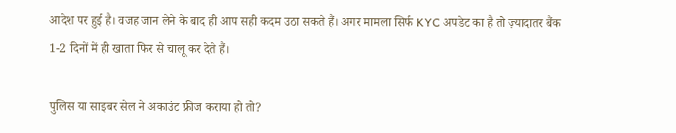आदेश पर हुई है। वजह जान लेने के बाद ही आप सही कदम उठा सकते हैं। अगर मामला सिर्फ KYC अपडेट का है तो ज़्यादातर बैंक 1-2 दिनों में ही खाता फिर से चालू कर देते हैं।

पुलिस या साइबर सेल ने अकाउंट फ्रीज कराया हो तो?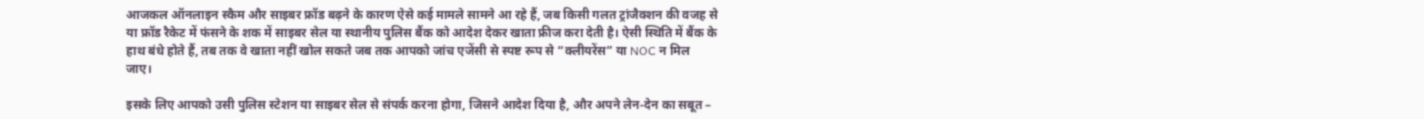आजकल ऑनलाइन स्कैम और साइबर फ्रॉड बढ़ने के कारण ऐसे कई मामले सामने आ रहे हैं, जब किसी गलत ट्रांजैक्शन की वजह से या फ्रॉड रैकेट में फंसने के शक में साइबर सेल या स्थानीय पुलिस बैंक को आदेश देकर खाता फ्रीज करा देती है। ऐसी स्थिति में बैंक के हाथ बंधे होते हैं, तब तक वे खाता नहीं खोल सकते जब तक आपको जांच एजेंसी से स्पष्ट रूप से “क्लीयरेंस” या NOC न मिल जाए।

इसके लिए आपको उसी पुलिस स्टेशन या साइबर सेल से संपर्क करना होगा, जिसने आदेश दिया है, और अपने लेन‑देन का सबूत –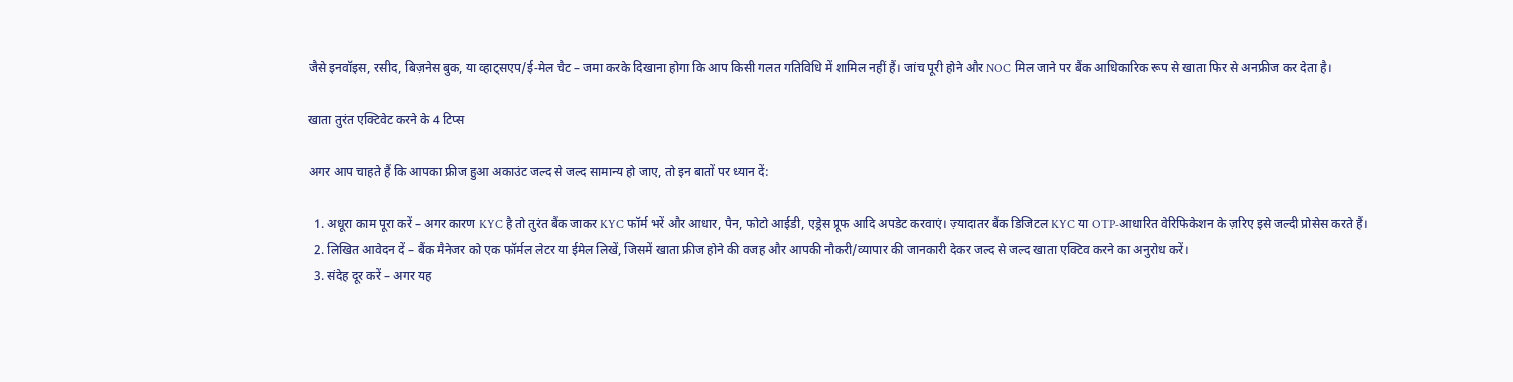जैसे इनवॉइस, रसीद, बिज़नेस बुक, या व्हाट्सएप/ई‑मेल चैट – जमा करके दिखाना होगा कि आप किसी गलत गतिविधि में शामिल नहीं हैं। जांच पूरी होने और NOC मिल जाने पर बैंक आधिकारिक रूप से खाता फिर से अनफ्रीज कर देता है।

खाता तुरंत एक्टिवेट करने के 4 टिप्स

अगर आप चाहते हैं कि आपका फ्रीज हुआ अकाउंट जल्द से जल्द सामान्य हो जाए, तो इन बातों पर ध्यान दें:

  1. अधूरा काम पूरा करें – अगर कारण KYC है तो तुरंत बैंक जाकर KYC फॉर्म भरें और आधार, पैन, फोटो आईडी, एड्रेस प्रूफ आदि अपडेट करवाएं। ज़्यादातर बैंक डिजिटल KYC या OTP‑आधारित वेरिफिकेशन के ज़रिए इसे जल्दी प्रोसेस करते हैं।
  2. लिखित आवेदन दें – बैंक मैनेजर को एक फॉर्मल लेटर या ईमेल लिखें, जिसमें खाता फ्रीज होने की वजह और आपकी नौकरी/व्यापार की जानकारी देकर जल्द से जल्द खाता एक्टिव करने का अनुरोध करें।
  3. संदेह दूर करें – अगर यह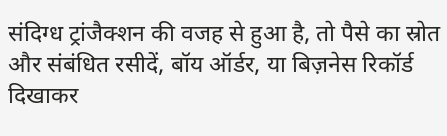संदिग्ध ट्रांजैक्शन की वजह से हुआ है, तो पैसे का स्रोत और संबंधित रसीदें, बॉय ऑर्डर, या बिज़नेस रिकॉर्ड दिखाकर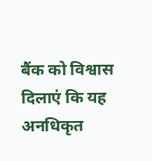बैंक को विश्वास दिलाएं कि यह अनधिकृत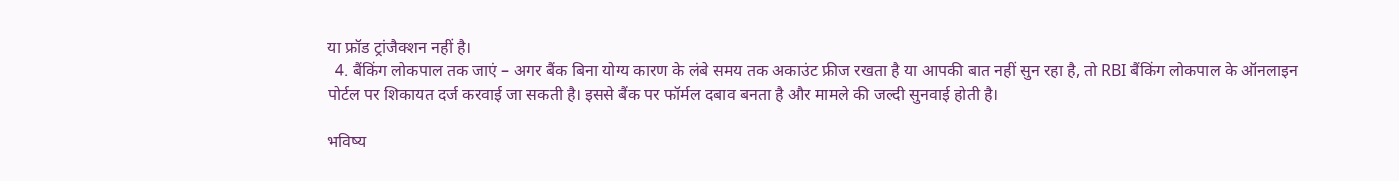या फ्रॉड ट्रांजैक्शन नहीं है।
  4. बैंकिंग लोकपाल तक जाएं – अगर बैंक बिना योग्य कारण के लंबे समय तक अकाउंट फ्रीज रखता है या आपकी बात नहीं सुन रहा है, तो RBI बैंकिंग लोकपाल के ऑनलाइन पोर्टल पर शिकायत दर्ज करवाई जा सकती है। इससे बैंक पर फॉर्मल दबाव बनता है और मामले की जल्दी सुनवाई होती है।

भविष्य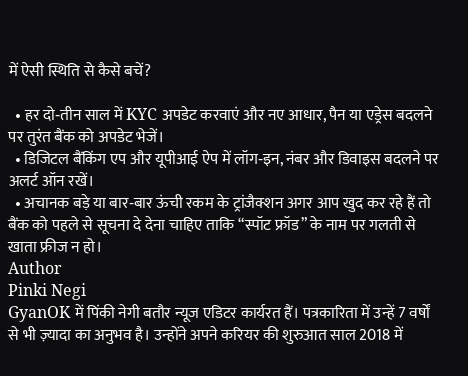में ऐसी स्थिति से कैसे बचें?

  • हर दो‑तीन साल में KYC अपडेट करवाएं और नए आधार, पैन या एड्रेस बदलने पर तुरंत बैंक को अपडेट भेजें।
  • डिजिटल बैंकिंग एप और यूपीआई ऐप में लॉग‑इन, नंबर और डिवाइस बदलने पर अलर्ट ऑन रखें।
  • अचानक बड़े या बार‑बार ऊंची रकम के ट्रांजैक्शन अगर आप खुद कर रहे हैं तो बैंक को पहले से सूचना दे देना चाहिए ताकि “स्पॉट फ्रॉड” के नाम पर गलती से खाता फ्रीज न हो।
Author
Pinki Negi
GyanOK में पिंकी नेगी बतौर न्यूज एडिटर कार्यरत हैं। पत्रकारिता में उन्हें 7 वर्षों से भी ज़्यादा का अनुभव है। उन्होंने अपने करियर की शुरुआत साल 2018 में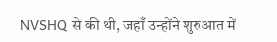NVSHQ से की थी, जहाँ उन्होंने शुरुआत में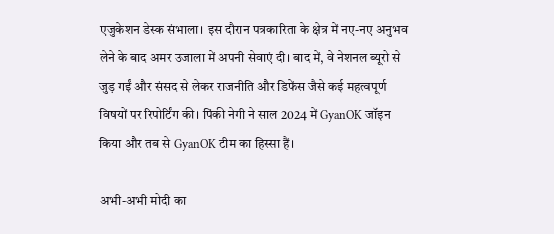एजुकेशन डेस्क संभाला। इस दौरान पत्रकारिता के क्षेत्र में नए-नए अनुभव लेने के बाद अमर उजाला में अपनी सेवाएं दी। बाद में, वे नेशनल ब्यूरो से जुड़ गईं और संसद से लेकर राजनीति और डिफेंस जैसे कई महत्वपूर्ण विषयों पर रिपोर्टिंग की। पिंकी नेगी ने साल 2024 में GyanOK जॉइन किया और तब से GyanOK टीम का हिस्सा हैं।

अभी-अभी मोदी का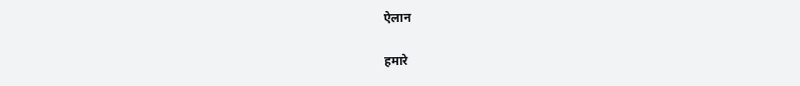ऐलान

हमारे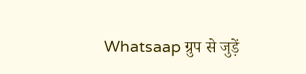Whatsaap ग्रुप से जुड़ें